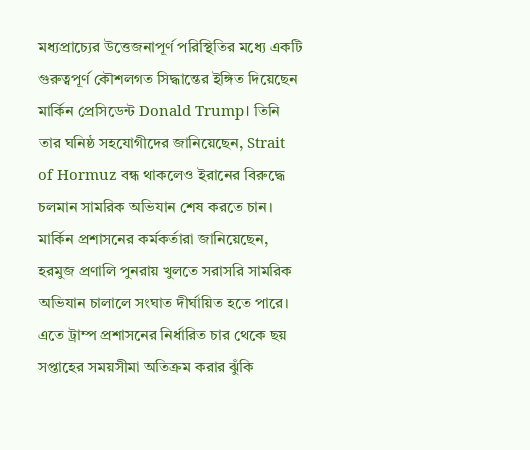মধ্যপ্রাচ্যের উত্তেজনাপূর্ণ পরিস্থিতির মধ্যে একটি গুরুত্বপূর্ণ কৌশলগত সিদ্ধান্তের ইঙ্গিত দিয়েছেন মার্কিন প্রেসিডেন্ট Donald Trump। তিনি তার ঘনিষ্ঠ সহযোগীদের জানিয়েছেন, Strait of Hormuz বন্ধ থাকলেও ইরানের বিরুদ্ধে চলমান সামরিক অভিযান শেষ করতে চান।
মার্কিন প্রশাসনের কর্মকর্তারা জানিয়েছেন, হরমুজ প্রণালি পুনরায় খুলতে সরাসরি সামরিক অভিযান চালালে সংঘাত দীর্ঘায়িত হতে পারে। এতে ট্রাম্প প্রশাসনের নির্ধারিত চার থেকে ছয় সপ্তাহের সময়সীমা অতিক্রম করার ঝুঁকি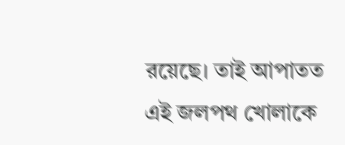রয়েছে। তাই আপাতত এই জলপথ খোলাকে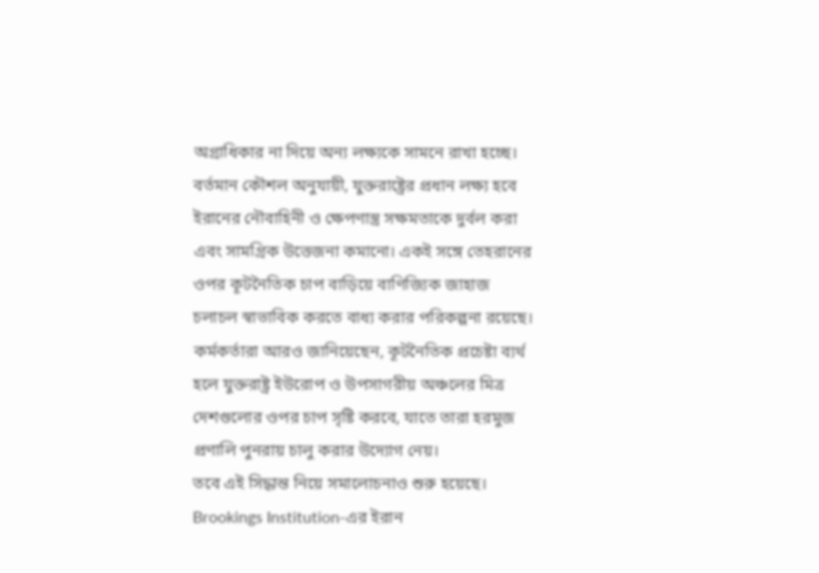অগ্রাধিকার না দিয়ে অন্য লক্ষ্যকে সামনে রাখা হচ্ছে।
বর্তমান কৌশল অনুযায়ী, যুক্তরাষ্ট্রের প্রধান লক্ষ্য হবে ইরানের নৌবাহিনী ও ক্ষেপণাস্ত্র সক্ষমতাকে দুর্বল করা এবং সামগ্রিক উত্তেজনা কমানো। একই সঙ্গে তেহরানের ওপর কূটনৈতিক চাপ বাড়িয়ে বাণিজ্যিক জাহাজ চলাচল স্বাভাবিক করতে বাধ্য করার পরিকল্পনা রয়েছে।
কর্মকর্তারা আরও জানিয়েছেন, কূটনৈতিক প্রচেষ্টা ব্যর্থ হলে যুক্তরাষ্ট্র ইউরোপ ও উপসাগরীয় অঞ্চলের মিত্র দেশগুলোর ওপর চাপ সৃষ্টি করবে, যাতে তারা হরমুজ প্রণালি পুনরায় চালু করার উদ্যোগ নেয়।
তবে এই সিদ্ধান্ত নিয়ে সমালোচনাও শুরু হয়েছে। Brookings Institution-এর ইরান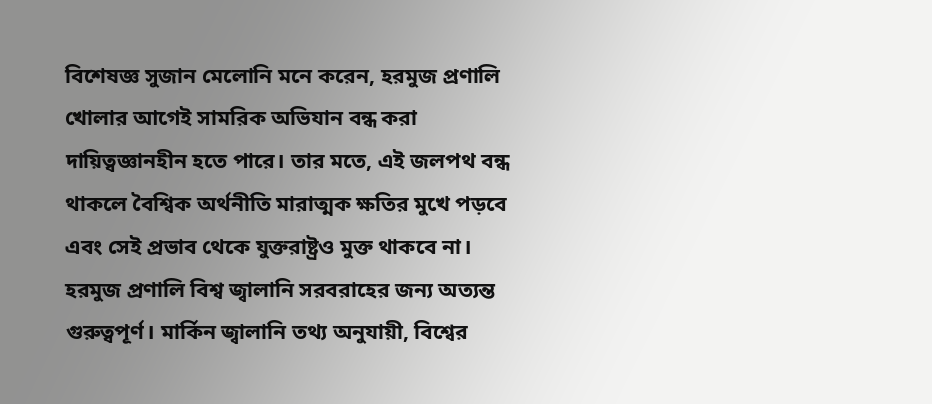বিশেষজ্ঞ সুজান মেলোনি মনে করেন, হরমুজ প্রণালি খোলার আগেই সামরিক অভিযান বন্ধ করা দায়িত্বজ্ঞানহীন হতে পারে। তার মতে, এই জলপথ বন্ধ থাকলে বৈশ্বিক অর্থনীতি মারাত্মক ক্ষতির মুখে পড়বে এবং সেই প্রভাব থেকে যুক্তরাষ্ট্রও মুক্ত থাকবে না।
হরমুজ প্রণালি বিশ্ব জ্বালানি সরবরাহের জন্য অত্যন্ত গুরুত্বপূর্ণ। মার্কিন জ্বালানি তথ্য অনুযায়ী, বিশ্বের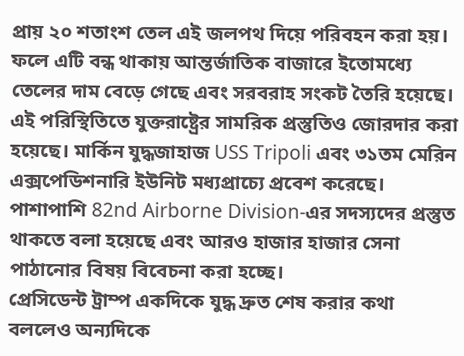প্রায় ২০ শতাংশ তেল এই জলপথ দিয়ে পরিবহন করা হয়। ফলে এটি বন্ধ থাকায় আন্তর্জাতিক বাজারে ইতোমধ্যে তেলের দাম বেড়ে গেছে এবং সরবরাহ সংকট তৈরি হয়েছে।
এই পরিস্থিতিতে যুক্তরাষ্ট্রের সামরিক প্রস্তুতিও জোরদার করা হয়েছে। মার্কিন যুদ্ধজাহাজ USS Tripoli এবং ৩১তম মেরিন এক্সপেডিশনারি ইউনিট মধ্যপ্রাচ্যে প্রবেশ করেছে। পাশাপাশি 82nd Airborne Division-এর সদস্যদের প্রস্তুত থাকতে বলা হয়েছে এবং আরও হাজার হাজার সেনা পাঠানোর বিষয় বিবেচনা করা হচ্ছে।
প্রেসিডেন্ট ট্রাম্প একদিকে যুদ্ধ দ্রুত শেষ করার কথা বললেও অন্যদিকে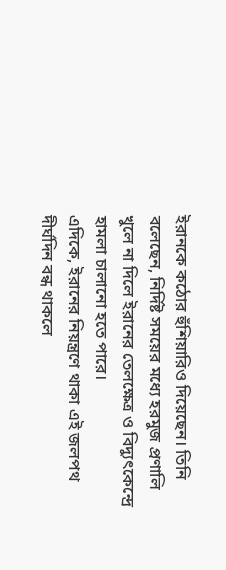ইরানকে কঠোর হুঁশিয়ারিও দিয়েছেন। তিনি বলেছেন, নির্দিষ্ট সময়ের মধ্যে হরমুজ প্রণালি খুলে না দিলে ইরানের তেলক্ষেত্র ও বিদ্যুৎকেন্দ্রে হামলা চালানো হতে পারে।
এদিকে, ইরানের নিয়ন্ত্রণে থাকা এই জলপথ দীর্ঘদিন বন্ধ থাকলে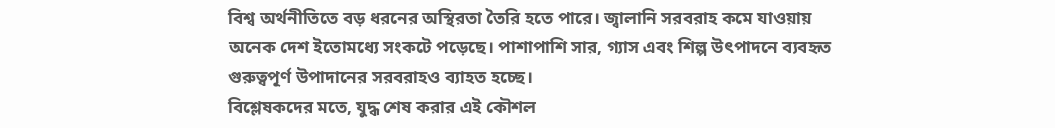বিশ্ব অর্থনীতিতে বড় ধরনের অস্থিরতা তৈরি হতে পারে। জ্বালানি সরবরাহ কমে যাওয়ায় অনেক দেশ ইতোমধ্যে সংকটে পড়েছে। পাশাপাশি সার, গ্যাস এবং শিল্প উৎপাদনে ব্যবহৃত গুরুত্বপূর্ণ উপাদানের সরবরাহও ব্যাহত হচ্ছে।
বিশ্লেষকদের মতে, যুদ্ধ শেষ করার এই কৌশল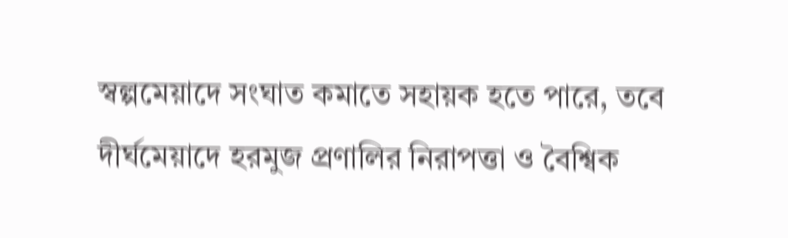স্বল্পমেয়াদে সংঘাত কমাতে সহায়ক হতে পারে, তবে দীর্ঘমেয়াদে হরমুজ প্রণালির নিরাপত্তা ও বৈশ্বিক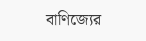বাণিজ্যের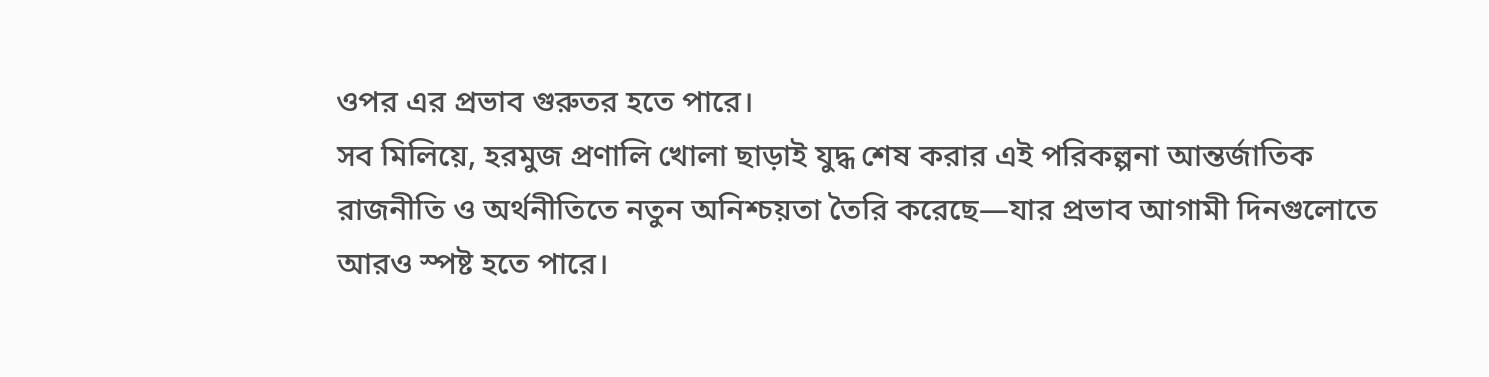ওপর এর প্রভাব গুরুতর হতে পারে।
সব মিলিয়ে, হরমুজ প্রণালি খোলা ছাড়াই যুদ্ধ শেষ করার এই পরিকল্পনা আন্তর্জাতিক রাজনীতি ও অর্থনীতিতে নতুন অনিশ্চয়তা তৈরি করেছে—যার প্রভাব আগামী দিনগুলোতে আরও স্পষ্ট হতে পারে।